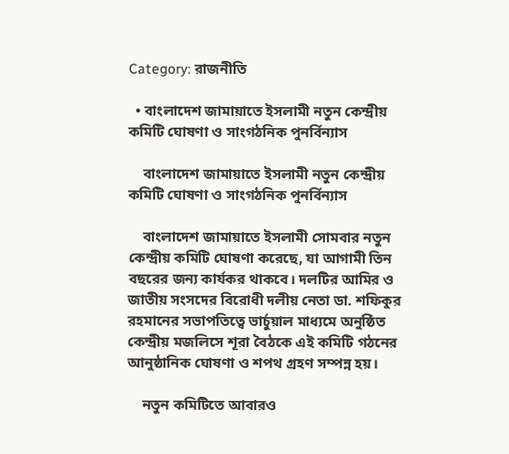Category: রাজনীতি

  • বাংলাদেশ জামায়াতে ইসলামী নতুন কেন্দ্রীয় কমিটি ঘোষণা ও সাংগঠনিক পুনর্বিন্যাস

    বাংলাদেশ জামায়াতে ইসলামী নতুন কেন্দ্রীয় কমিটি ঘোষণা ও সাংগঠনিক পুনর্বিন্যাস

    বাংলাদেশ জামায়াতে ইসলামী সোমবার নতুন কেন্দ্রীয় কমিটি ঘোষণা করেছে, যা আগামী তিন বছরের জন্য কার্যকর থাকবে। দলটির আমির ও জাতীয় সংসদের বিরোধী দলীয় নেতা ডা. শফিকুর রহমানের সভাপতিত্বে ভার্চুয়াল মাধ্যমে অনুষ্ঠিত কেন্দ্রীয় মজলিসে শূরা বৈঠকে এই কমিটি গঠনের আনুষ্ঠানিক ঘোষণা ও শপথ গ্রহণ সম্পন্ন হয়।

    নতুন কমিটিতে আবারও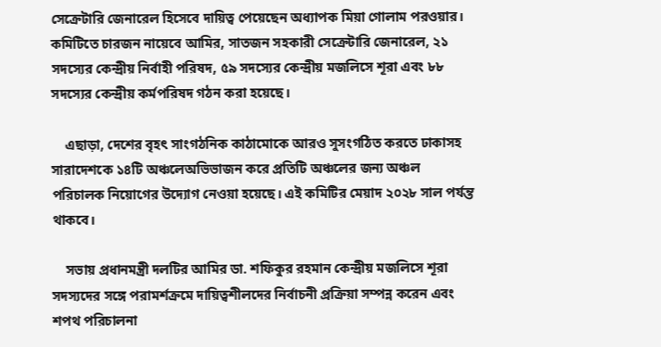সেক্রেটারি জেনারেল হিসেবে দায়িত্ব পেয়েছেন অধ্যাপক মিয়া গোলাম পরওয়ার। কমিটিতে চারজন নায়েবে আমির, সাতজন সহকারী সেক্রেটারি জেনারেল, ২১ সদস্যের কেন্দ্রীয় নির্বাহী পরিষদ, ৫৯ সদস্যের কেন্দ্রীয় মজলিসে শূরা এবং ৮৮ সদস্যের কেন্দ্রীয় কর্মপরিষদ গঠন করা হয়েছে।

    এছাড়া, দেশের বৃহৎ সাংগঠনিক কাঠামোকে আরও সুসংগঠিত করতে ঢাকাসহ সারাদেশকে ১৪টি অঞ্চলেঅভিভাজন করে প্রতিটি অঞ্চলের জন্য অঞ্চল পরিচালক নিয়োগের উদ্যোগ নেওয়া হয়েছে। এই কমিটির মেয়াদ ২০২৮ সাল পর্যন্ত থাকবে।

    সভায় প্রধানমন্ত্রী দলটির আমির ডা. শফিকুর রহমান কেন্দ্রীয় মজলিসে শূরা সদস্যদের সঙ্গে পরামর্শক্রমে দায়িত্বশীলদের নির্বাচনী প্রক্রিয়া সম্পন্ন করেন এবং শপথ পরিচালনা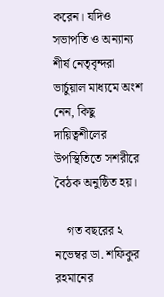করেন। যদিও সভাপতি ও অন্যান্য শীর্ষ নেতৃবৃন্দরা ভার্চুয়াল মাধ্যমে অংশ নেন, কিছু দায়িত্বশীলের উপস্থিতিতে সশরীরে বৈঠক অনুষ্ঠিত হয়।

    গত বছরের ২ নভেম্বর ডা. শফিকুর রহমানের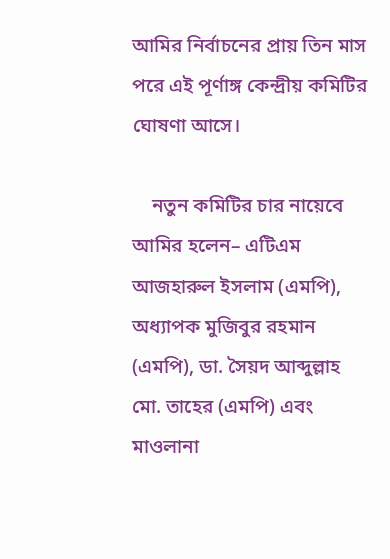আমির নির্বাচনের প্রায় তিন মাস পরে এই পূর্ণাঙ্গ কেন্দ্রীয় কমিটির ঘোষণা আসে।

    নতুন কমিটির চার নায়েবে আমির হলেন– এটিএম আজহারুল ইসলাম (এমপি), অধ্যাপক মুজিবুর রহমান (এমপি), ডা. সৈয়দ আব্দুল্লাহ মো. তাহের (এমপি) এবং মাওলানা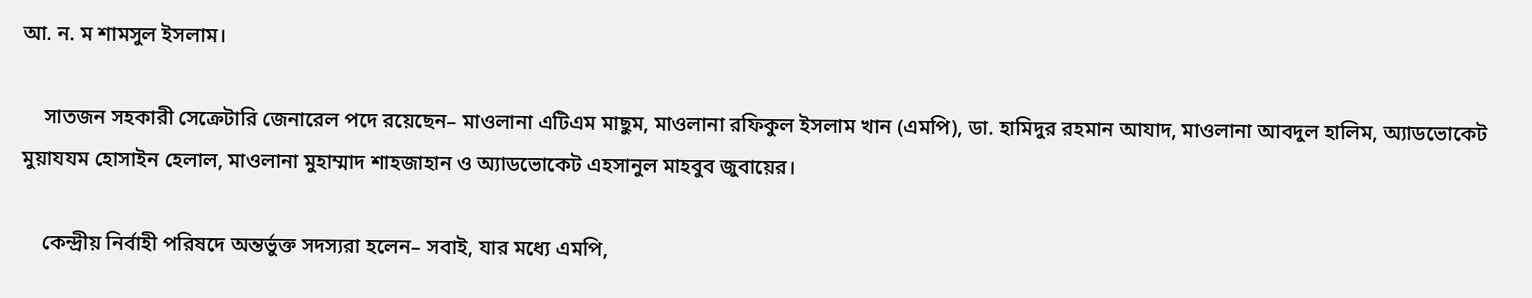আ. ন. ম শামসুল ইসলাম।

    সাতজন সহকারী সেক্রেটারি জেনারেল পদে রয়েছেন– মাওলানা এটিএম মাছুম, মাওলানা রফিকুল ইসলাম খান (এমপি), ডা. হামিদুর রহমান আযাদ, মাওলানা আবদুল হালিম, অ্যাডভোকেট মুয়াযযম হোসাইন হেলাল, মাওলানা মুহাম্মাদ শাহজাহান ও অ্যাডভোকেট এহসানুল মাহবুব জুবায়ের।

    কেন্দ্রীয় নির্বাহী পরিষদে অন্তর্ভুক্ত সদস্যরা হলেন– সবাই, যার মধ্যে এমপি,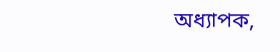অধ্যাপক,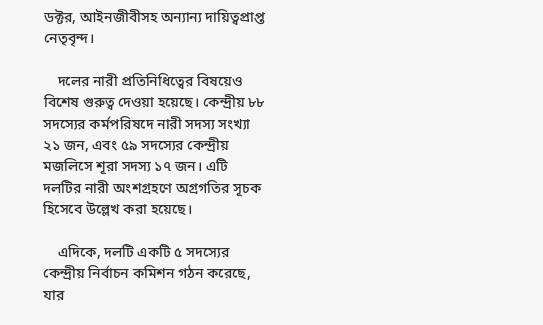ডক্টর, আইনজীবীসহ অন্যান্য দায়িত্বপ্রাপ্ত নেতৃবৃন্দ।

    দলের নারী প্রতিনিধিত্বের বিষয়েও বিশেষ গুরুত্ব দেওয়া হয়েছে। কেন্দ্রীয় ৮৮ সদস্যের কর্মপরিষদে নারী সদস্য সংখ্যা ২১ জন, এবং ৫৯ সদস্যের কেন্দ্রীয় মজলিসে শূরা সদস্য ১৭ জন। এটি দলটির নারী অংশগ্রহণে অগ্রগতির সূচক হিসেবে উল্লেখ করা হয়েছে।

    এদিকে, দলটি একটি ৫ সদস্যের কেন্দ্রীয় নির্বাচন কমিশন গঠন করেছে, যার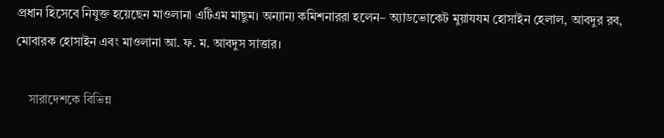প্রধান হিসেবে নিযুক্ত হয়েছেন মাওলানা এটিএম মাছুম। অন্যান্য কমিশনাররা হলেন– অ্যাডভোকেট মুয়াযযম হোসাইন হেলাল, আবদুর রব, মোবারক হোসাইন এবং মাওলানা আ. ফ. ম. আবদুস সাত্তার।

    সারাদেশকে বিভিন্ন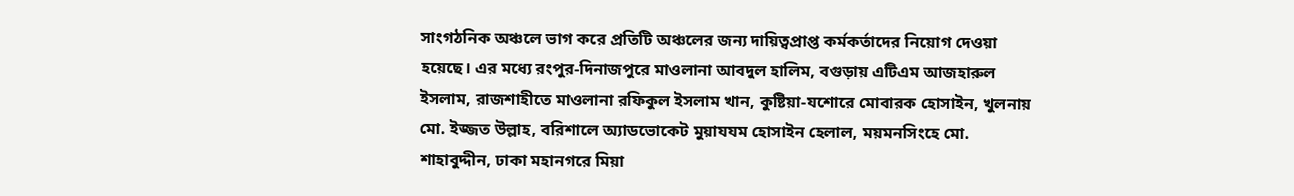সাংগঠনিক অঞ্চলে ভাগ করে প্রতিটি অঞ্চলের জন্য দায়িত্বপ্রাপ্ত কর্মকর্তাদের নিয়োগ দেওয়া হয়েছে। এর মধ্যে রংপুর-দিনাজপুরে মাওলানা আবদুল হালিম, বগুড়ায় এটিএম আজহারুল ইসলাম, রাজশাহীতে মাওলানা রফিকুল ইসলাম খান, কুষ্টিয়া-যশোরে মোবারক হোসাইন, খুলনায় মো. ইজ্জত উল্লাহ, বরিশালে অ্যাডভোকেট মুয়াযযম হোসাইন হেলাল, ময়মনসিংহে মো. শাহাবুদ্দীন, ঢাকা মহানগরে মিয়া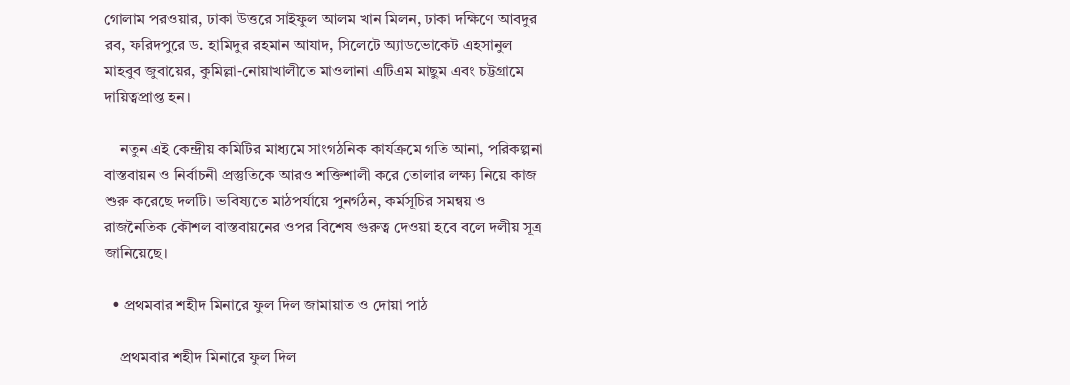গোলাম পরওয়ার, ঢাকা উত্তরে সাইফুল আলম খান মিলন, ঢাকা দক্ষিণে আবদুর রব, ফরিদপুরে ড. হামিদুর রহমান আযাদ, সিলেটে অ্যাডভোকেট এহসানুল মাহবুব জুবায়ের, কুমিল্লা-নোয়াখালীতে মাওলানা এটিএম মাছুম এবং চট্টগ্রামে দায়িত্বপ্রাপ্ত হন।

    নতুন এই কেন্দ্রীয় কমিটির মাধ্যমে সাংগঠনিক কার্যক্রমে গতি আনা, পরিকল্পনা বাস্তবায়ন ও নির্বাচনী প্রস্তুতিকে আরও শক্তিশালী করে তোলার লক্ষ্য নিয়ে কাজ শুরু করেছে দলটি। ভবিষ্যতে মাঠপর্যায়ে পুনর্গঠন, কর্মসূচির সমন্বয় ও রাজনৈতিক কৌশল বাস্তবায়নের ওপর বিশেষ গুরুত্ব দেওয়া হবে বলে দলীয় সূত্র জানিয়েছে।

  • প্রথমবার শহীদ মিনারে ফুল দিল জামায়াত ও দোয়া পাঠ

    প্রথমবার শহীদ মিনারে ফুল দিল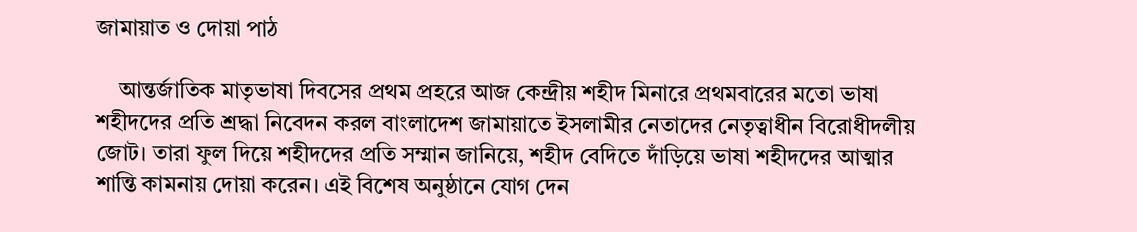জামায়াত ও দোয়া পাঠ

    আন্তর্জাতিক মাতৃভাষা দিবসের প্রথম প্রহরে আজ কেন্দ্রীয় শহীদ মিনারে প্রথমবারের মতো ভাষা শহীদদের প্রতি শ্রদ্ধা নিবেদন করল বাংলাদেশ জামায়াতে ইসলামীর নেতাদের নেতৃত্বাধীন বিরোধীদলীয় জোট। তারা ফুল দিয়ে শহীদদের প্রতি সম্মান জানিয়ে, শহীদ বেদিতে দাঁড়িয়ে ভাষা শহীদদের আত্মার শান্তি কামনায় দোয়া করেন। এই বিশেষ অনুষ্ঠানে যোগ দেন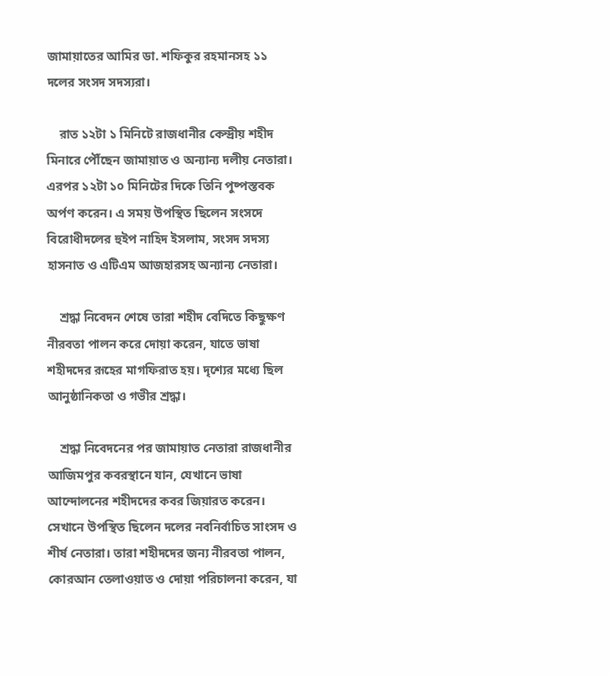জামায়াতের আমির ডা. শফিকুর রহমানসহ ১১ দলের সংসদ সদস্যরা।

    রাত ১২টা ১ মিনিটে রাজধানীর কেন্দ্রীয় শহীদ মিনারে পৌঁছেন জামায়াত ও অন্যান্য দলীয় নেতারা। এরপর ১২টা ১০ মিনিটের দিকে তিনি পুষ্পস্তবক অর্পণ করেন। এ সময় উপস্থিত ছিলেন সংসদে বিরোধীদলের হুইপ নাহিদ ইসলাম, সংসদ সদস্য হাসনাত ও এটিএম আজহারসহ অন্যান্য নেতারা।

    শ্রদ্ধা নিবেদন শেষে তারা শহীদ বেদিতে কিছুক্ষণ নীরবতা পালন করে দোয়া করেন, যাতে ভাষা শহীদদের রূহের মাগফিরাত হয়। দৃশ্যের মধ্যে ছিল আনুষ্ঠানিকতা ও গভীর শ্রদ্ধা।

    শ্রদ্ধা নিবেদনের পর জামায়াত নেতারা রাজধানীর আজিমপুর কবরস্থানে যান, যেখানে ভাষা আন্দোলনের শহীদদের কবর জিয়ারত করেন। সেখানে উপস্থিত ছিলেন দলের নবনির্বাচিত সাংসদ ও শীর্ষ নেতারা। তারা শহীদদের জন্য নীরবতা পালন, কোরআন তেলাওয়াত ও দোয়া পরিচালনা করেন, যা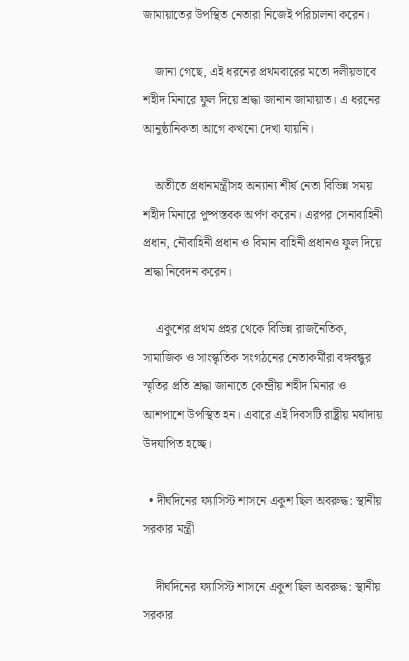জামায়াতের উপস্থিত নেতারা নিজেই পরিচালনা করেন।

    জানা গেছে, এই ধরনের প্রথমবারের মতো দলীয়ভাবে শহীদ মিনারে ফুল দিয়ে শ্রদ্ধা জানান জামায়াত। এ ধরনের আনুষ্ঠানিকতা আগে কখনো দেখা যায়নি।

    অতীতে প্রধানমন্ত্রীসহ অন্যান্য শীর্ষ নেতা বিভিন্ন সময় শহীদ মিনারে পুষ্পস্তবক অর্পণ করেন। এরপর সেনাবাহিনী প্রধান, নৌবাহিনী প্রধান ও বিমান বাহিনী প্রধানও ফুল দিয়ে শ্রদ্ধা নিবেদন করেন।

    একুশের প্রথম প্রহর থেকে বিভিন্ন রাজনৈতিক, সামাজিক ও সাংস্কৃতিক সংগঠনের নেতাকর্মীরা বঙ্গবন্ধুর স্মৃতির প্রতি শ্রদ্ধা জানাতে কেন্দ্রীয় শহীদ মিনার ও আশপাশে উপস্থিত হন। এবারে এই দিবসটি রাষ্ট্রীয় মর্যাদায় উদযাপিত হচ্ছে।

  • দীর্ঘদিনের ফ্যাসিস্ট শাসনে একুশ ছিল অবরুদ্ধ: স্থানীয় সরকার মন্ত্রী

    দীর্ঘদিনের ফ্যাসিস্ট শাসনে একুশ ছিল অবরুদ্ধ: স্থানীয় সরকার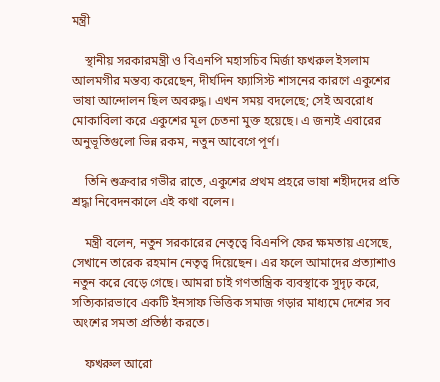মন্ত্রী

    স্থানীয় সরকারমন্ত্রী ও বিএনপি মহাসচিব মির্জা ফখরুল ইসলাম আলমগীর মন্তব্য করেছেন, দীর্ঘদিন ফ্যাসিস্ট শাসনের কারণে একুশের ভাষা আন্দোলন ছিল অবরুদ্ধ। এখন সময় বদলেছে; সেই অবরোধ মোকাবিলা করে একুশের মূল চেতনা মুক্ত হয়েছে। এ জন্যই এবারের অনুভূতিগুলো ভিন্ন রকম, নতুন আবেগে পূর্ণ।

    তিনি শুক্রবার গভীর রাতে, একুশের প্রথম প্রহরে ভাষা শহীদদের প্রতি শ্রদ্ধা নিবেদনকালে এই কথা বলেন।

    মন্ত্রী বলেন, নতুন সরকারের নেতৃত্বে বিএনপি ফের ক্ষমতায় এসেছে, সেখানে তারেক রহমান নেতৃত্ব দিয়েছেন। এর ফলে আমাদের প্রত্যাশাও নতুন করে বেড়ে গেছে। আমরা চাই গণতান্ত্রিক ব্যবস্থাকে সুদৃঢ় করে, সত্যিকারভাবে একটি ইনসাফ ভিত্তিক সমাজ গড়ার মাধ্যমে দেশের সব অংশের সমতা প্রতিষ্ঠা করতে।

    ফখরুল আরো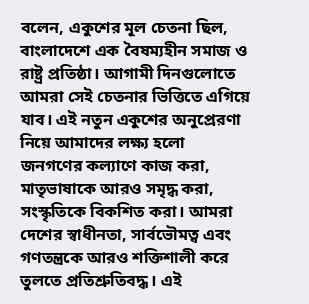বলেন, একুশের মূল চেতনা ছিল, বাংলাদেশে এক বৈষম্যহীন সমাজ ও রাষ্ট্র প্রতিষ্ঠা। আগামী দিনগুলোতে আমরা সেই চেতনার ভিত্তিতে এগিয়ে যাব। এই নতুন একুশের অনুপ্রেরণা নিয়ে আমাদের লক্ষ্য হলো জনগণের কল্যাণে কাজ করা, মাতৃভাষাকে আরও সমৃদ্ধ করা, সংস্কৃতিকে বিকশিত করা। আমরা দেশের স্বাধীনতা, সার্বভৌমত্ব এবং গণতন্ত্রকে আরও শক্তিশালী করে তুলতে প্রতিশ্রুতিবদ্ধ। এই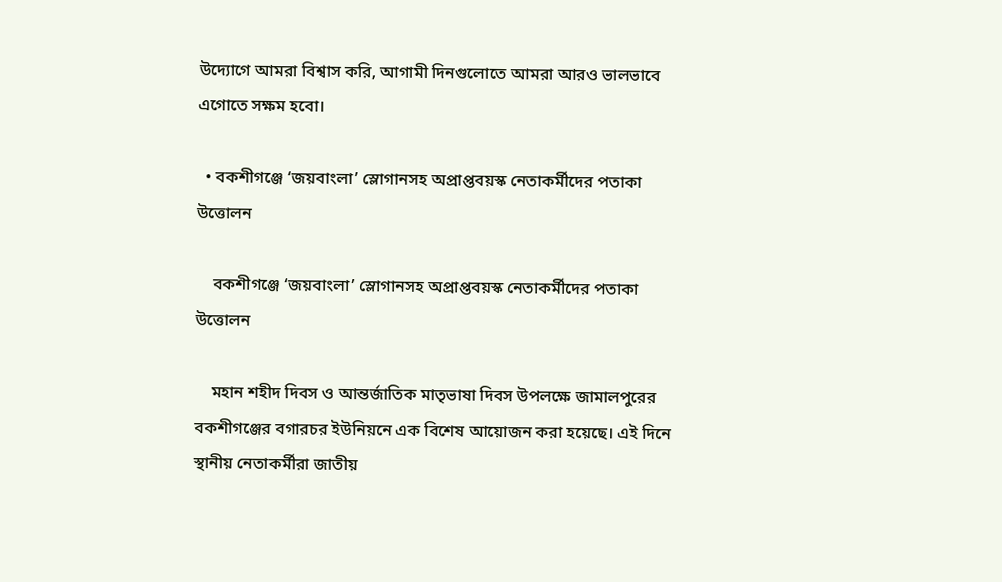উদ্যোগে আমরা বিশ্বাস করি, আগামী দিনগুলোতে আমরা আরও ভালভাবে এগোতে সক্ষম হবো।

  • বকশীগঞ্জে ‘জয়বাংলা’ স্লোগানসহ অপ্রাপ্তবয়স্ক নেতাকর্মীদের পতাকা উত্তোলন

    বকশীগঞ্জে ‘জয়বাংলা’ স্লোগানসহ অপ্রাপ্তবয়স্ক নেতাকর্মীদের পতাকা উত্তোলন

    মহান শহীদ দিবস ও আন্তর্জাতিক মাতৃভাষা দিবস উপলক্ষে জামালপুরের বকশীগঞ্জের বগারচর ইউনিয়নে এক বিশেষ আয়োজন করা হয়েছে। এই দিনে স্থানীয় নেতাকর্মীরা জাতীয়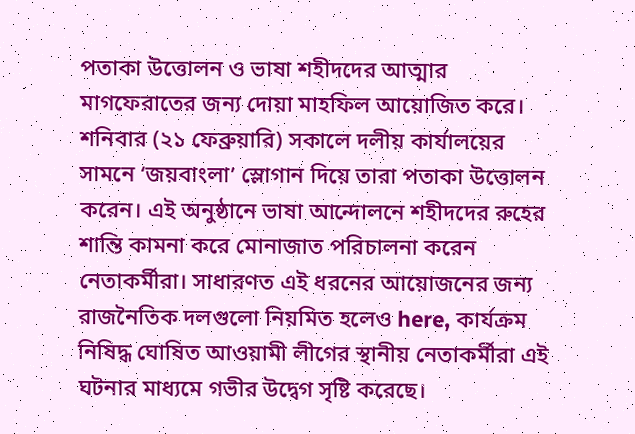পতাকা উত্তোলন ও ভাষা শহীদদের আত্মার মাগফেরাতের জন্য দোয়া মাহফিল আয়োজিত করে। শনিবার (২১ ফেব্রুয়ারি) সকালে দলীয় কার্যালয়ের সামনে ‘জয়বাংলা’ স্লোগান দিয়ে তারা পতাকা উত্তোলন করেন। এই অনুষ্ঠানে ভাষা আন্দোলনে শহীদদের রুহের শান্তি কামনা করে মোনাজাত পরিচালনা করেন নেতাকর্মীরা। সাধারণত এই ধরনের আয়োজনের জন্য রাজনৈতিক দলগুলো নিয়মিত হলেও here, কার্যক্রম নিষিদ্ধ ঘোষিত আওয়ামী লীগের স্থানীয় নেতাকর্মীরা এই ঘটনার মাধ্যমে গভীর উদ্বেগ সৃষ্টি করেছে।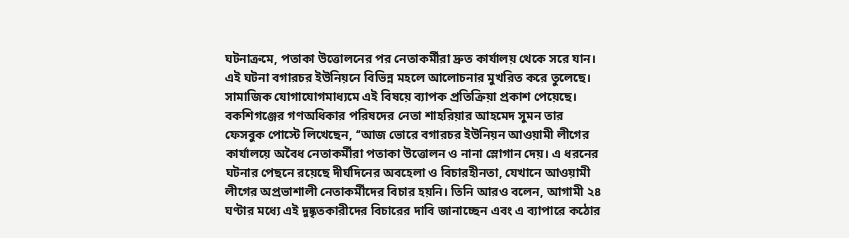ঘটনাক্রমে, পতাকা উত্তোলনের পর নেতাকর্মীরা দ্রুত কার্যালয় থেকে সরে যান। এই ঘটনা বগারচর ইউনিয়নে বিভিন্ন মহলে আলোচনার মুখরিত করে তুলেছে। সামাজিক যোগাযোগমাধ্যমে এই বিষয়ে ব্যাপক প্রতিক্রিয়া প্রকাশ পেয়েছে। বকশিগঞ্জের গণঅধিকার পরিষদের নেতা শাহরিয়ার আহমেদ সুমন তার ফেসবুক পোস্টে লিখেছেন, ‘‘আজ ভোরে বগারচর ইউনিয়ন আওয়ামী লীগের কার্যালয়ে অবৈধ নেতাকর্মীরা পতাকা উত্তোলন ও নানা স্লোগান দেয়। এ ধরনের ঘটনার পেছনে রয়েছে দীর্ঘদিনের অবহেলা ও বিচারহীনতা, যেখানে আওয়ামী লীগের অপ্রভাশালী নেতাকর্মীদের বিচার হয়নি। তিনি আরও বলেন, আগামী ২৪ ঘণ্টার মধ্যে এই দুষ্কৃতকারীদের বিচারের দাবি জানাচ্ছেন এবং এ ব্যাপারে কঠোর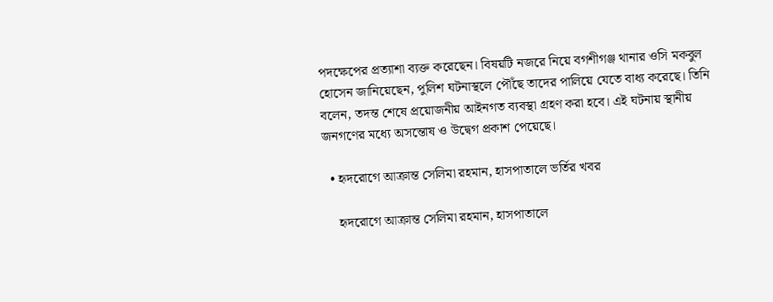পদক্ষেপের প্রত্যাশা ব্যক্ত করেছেন। বিষয়টি নজরে নিয়ে বগশীগঞ্জ থানার ওসি মকবুল হোসেন জানিয়েছেন, পুলিশ ঘটনাস্থলে পৌঁছে তাদের পালিয়ে যেতে বাধ্য করেছে। তিনি বলেন, তদন্ত শেষে প্রয়োজনীয় আইনগত ব্যবস্থা গ্রহণ করা হবে। এই ঘটনায় স্থানীয় জনগণের মধ্যে অসন্তোষ ও উদ্বেগ প্রকাশ পেয়েছে।

  • হৃদরোগে আক্রান্ত সেলিমা রহমান, হাসপাতালে ভর্তির খবর

    হৃদরোগে আক্রান্ত সেলিমা রহমান, হাসপাতালে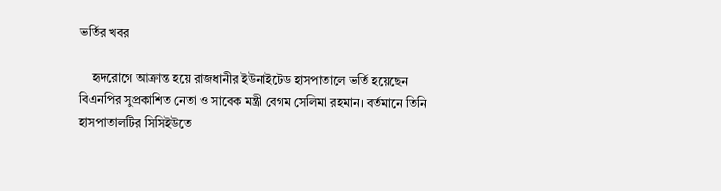ভর্তির খবর

    হৃদরোগে আক্রান্ত হয়ে রাজধানীর ইউনাইটেড হাসপাতালে ভর্তি হয়েছেন বিএনপির সুপ্রকাশিত নেতা ও সাবেক মন্ত্রী বেগম সেলিমা রহমান। বর্তমানে তিনি হাসপাতালটির সিসিইউতে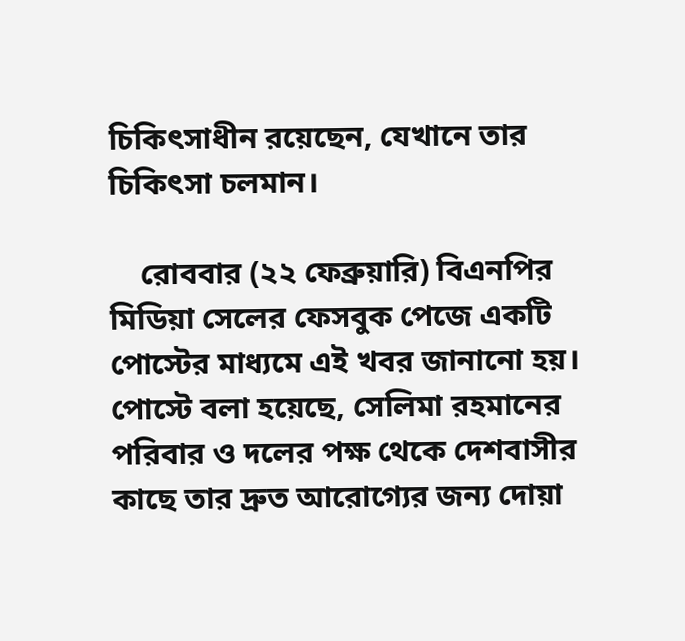চিকিৎসাধীন রয়েছেন, যেখানে তার চিকিৎসা চলমান।

    রোববার (২২ ফেব্রুয়ারি) বিএনপির মিডিয়া সেলের ফেসবুক পেজে একটি পোস্টের মাধ্যমে এই খবর জানানো হয়। পোস্টে বলা হয়েছে, সেলিমা রহমানের পরিবার ও দলের পক্ষ থেকে দেশবাসীর কাছে তার দ্রুত আরোগ্যের জন্য দোয়া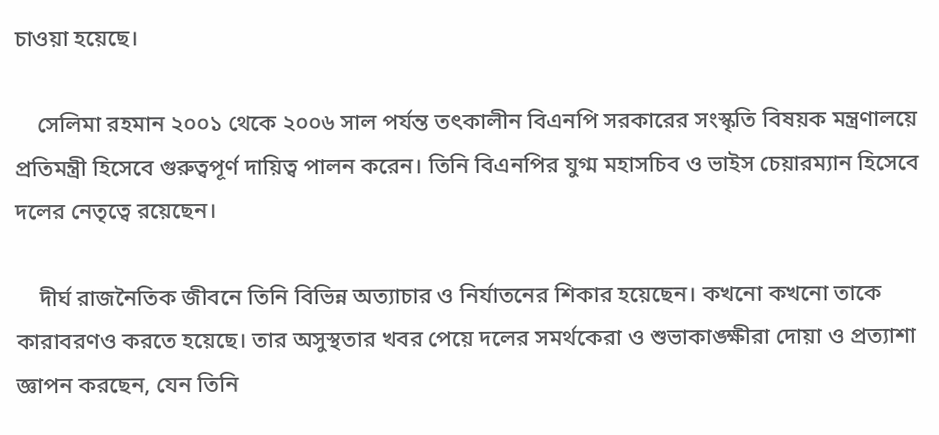চাওয়া হয়েছে।

    সেলিমা রহমান ২০০১ থেকে ২০০৬ সাল পর্যন্ত তৎকালীন বিএনপি সরকারের সংস্কৃতি বিষয়ক মন্ত্রণালয়ে প্রতিমন্ত্রী হিসেবে গুরুত্বপূর্ণ দায়িত্ব পালন করেন। তিনি বিএনপির যুগ্ম মহাসচিব ও ভাইস চেয়ারম্যান হিসেবে দলের নেতৃত্বে রয়েছেন।

    দীর্ঘ রাজনৈতিক জীবনে তিনি বিভিন্ন অত্যাচার ও নির্যাতনের শিকার হয়েছেন। কখনো কখনো তাকে কারাবরণও করতে হয়েছে। তার অসুস্থতার খবর পেয়ে দলের সমর্থকেরা ও শুভাকাঙ্ক্ষীরা দোয়া ও প্রত্যাশা জ্ঞাপন করছেন, যেন তিনি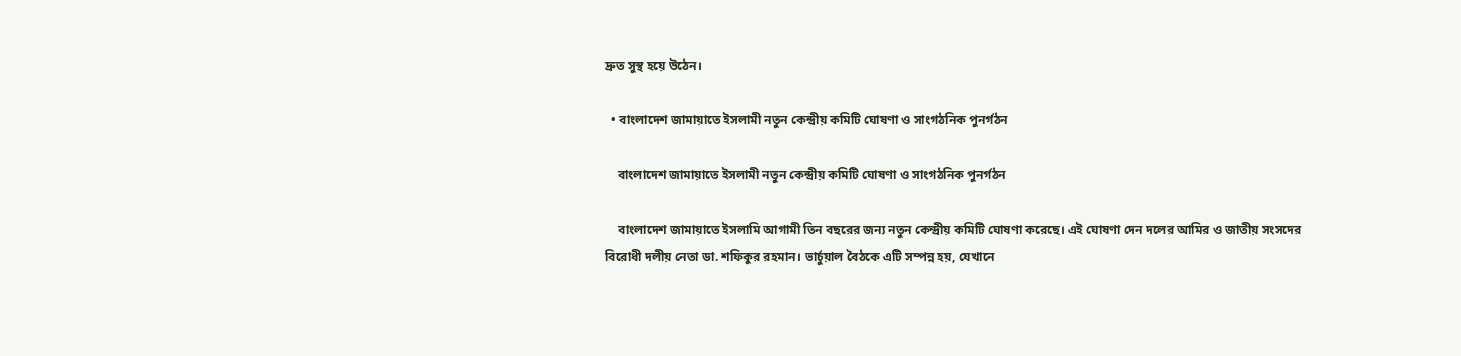দ্রুত সুস্থ হয়ে উঠেন।

  • বাংলাদেশ জামায়াতে ইসলামী নতুন কেন্দ্রীয় কমিটি ঘোষণা ও সাংগঠনিক পুনর্গঠন

    বাংলাদেশ জামায়াতে ইসলামী নতুন কেন্দ্রীয় কমিটি ঘোষণা ও সাংগঠনিক পুনর্গঠন

    বাংলাদেশ জামায়াতে ইসলামি আগামী তিন বছরের জন্য নতুন কেন্দ্রীয় কমিটি ঘোষণা করেছে। এই ঘোষণা দেন দলের আমির ও জাতীয় সংসদের বিরোধী দলীয় নেতা ডা. শফিকুর রহমান। ভার্চুয়াল বৈঠকে এটি সম্পন্ন হয়, যেখানে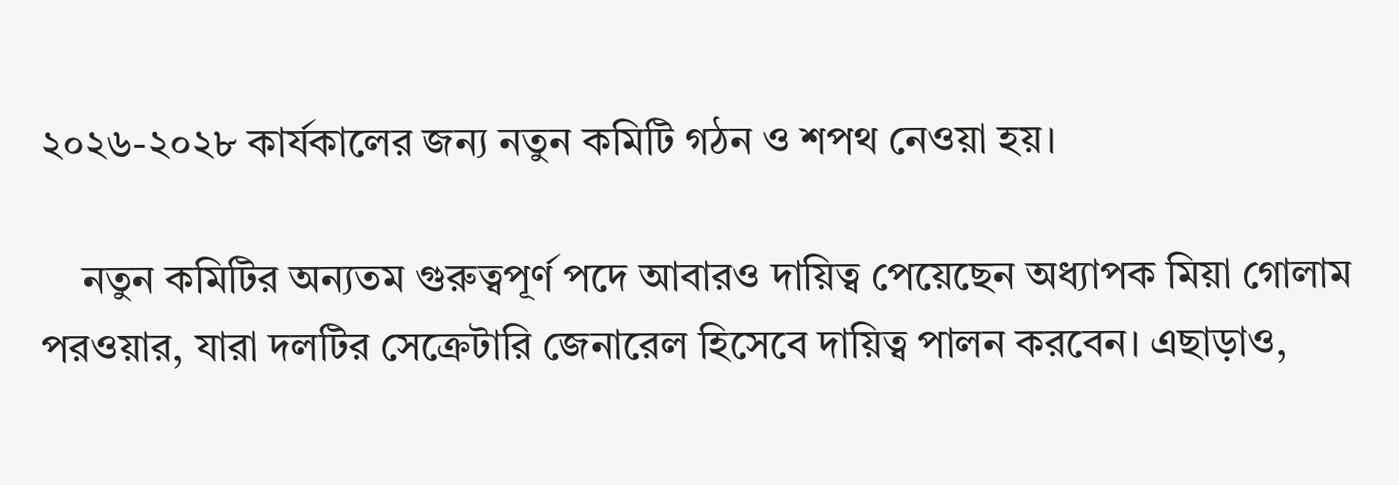২০২৬-২০২৮ কার্যকালের জন্য নতুন কমিটি গঠন ও শপথ নেওয়া হয়।

    নতুন কমিটির অন্যতম গুরুত্বপূর্ণ পদে আবারও দায়িত্ব পেয়েছেন অধ্যাপক মিয়া গোলাম পরওয়ার, যারা দলটির সেক্রেটারি জেনারেল হিসেবে দায়িত্ব পালন করবেন। এছাড়াও,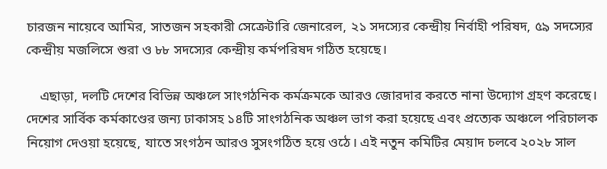চারজন নায়েবে আমির, সাতজন সহকারী সেক্রেটারি জেনারেল, ২১ সদস্যের কেন্দ্রীয় নির্বাহী পরিষদ, ৫৯ সদস্যের কেন্দ্রীয় মজলিসে শুরা ও ৮৮ সদস্যের কেন্দ্রীয় কর্মপরিষদ গঠিত হয়েছে।

    এছাড়া, দলটি দেশের বিভিন্ন অঞ্চলে সাংগঠনিক কর্মক্রমকে আরও জোরদার করতে নানা উদ্যোগ গ্রহণ করেছে। দেশের সার্বিক কর্মকাণ্ডের জন্য ঢাকাসহ ১৪টি সাংগঠনিক অঞ্চল ভাগ করা হয়েছে এবং প্রত্যেক অঞ্চলে পরিচালক নিয়োগ দেওয়া হয়েছে, যাতে সংগঠন আরও সুসংগঠিত হয়ে ওঠে। এই নতুন কমিটির মেয়াদ চলবে ২০২৮ সাল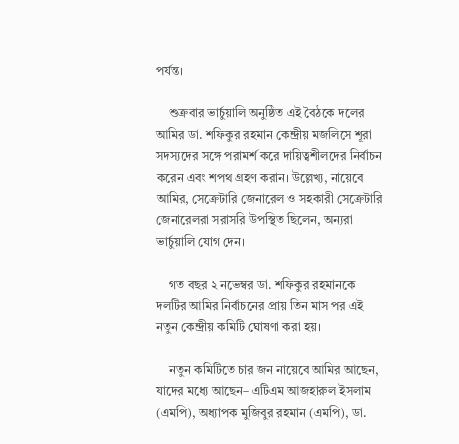পর্যন্ত।

    শুক্রবার ভার্চুয়ালি অনুষ্ঠিত এই বৈঠকে দলের আমির ডা. শফিকুর রহমান কেন্দ্রীয় মজলিসে শূরা সদস্যদের সঙ্গে পরামর্শ করে দায়িত্বশীলদের নির্বাচন করেন এবং শপথ গ্রহণ করান। উল্লেখ্য, নায়েবে আমির, সেক্রেটারি জেনারেল ও সহকারী সেক্রেটারি জেনারেলরা সরাসরি উপস্থিত ছিলেন, অন্যরা ভার্চুয়ালি যোগ দেন।

    গত বছর ২ নভেম্বর ডা. শফিকুর রহমানকে দলটির আমির নির্বাচনের প্রায় তিন মাস পর এই নতুন কেন্দ্রীয় কমিটি ঘোষণা করা হয়।

    নতুন কমিটিতে চার জন নায়েবে আমির আছেন, যাদের মধ্যে আছেন– এটিএম আজহারুল ইসলাম (এমপি), অধ্যাপক মুজিবুর রহমান (এমপি), ডা.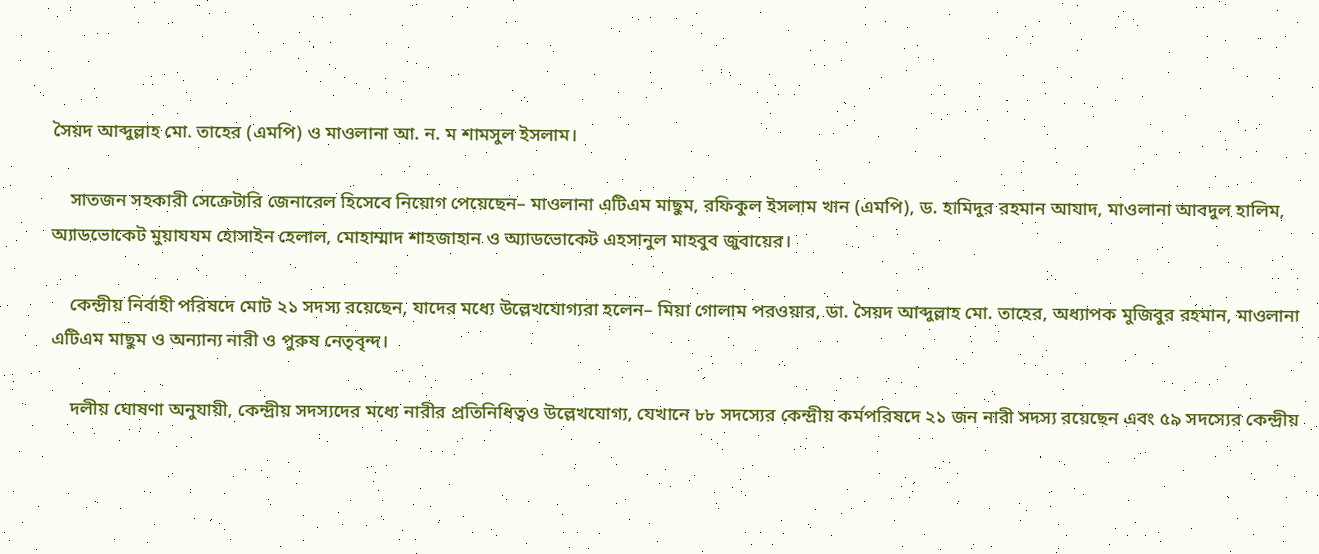সৈয়দ আব্দুল্লাহ মো. তাহের (এমপি) ও মাওলানা আ. ন. ম শামসুল ইসলাম।

    সাতজন সহকারী সেক্রেটারি জেনারেল হিসেবে নিয়োগ পেয়েছেন– মাওলানা এটিএম মাছুম, রফিকুল ইসলাম খান (এমপি), ড. হামিদুর রহমান আযাদ, মাওলানা আবদুল হালিম, অ্যাডভোকেট মুয়াযযম হোসাইন হেলাল, মোহাম্মাদ শাহজাহান ও অ্যাডভোকেট এহসানুল মাহবুব জুবায়ের।

    কেন্দ্রীয় নির্বাহী পরিষদে মোট ২১ সদস্য রয়েছেন, যাদের মধ্যে উল্লেখযোগ্যরা হলেন– মিয়া গোলাম পরওয়ার, ডা. সৈয়দ আব্দুল্লাহ মো. তাহের, অধ্যাপক মুজিবুর রহমান, মাওলানা এটিএম মাছুম ও অন্যান্য নারী ও পুরুষ নেতৃবৃন্দ।

    দলীয় ঘোষণা অনুযায়ী, কেন্দ্রীয় সদস্যদের মধ্যে নারীর প্রতিনিধিত্বও উল্লেখযোগ্য, যেখানে ৮৮ সদস্যের কেন্দ্রীয় কর্মপরিষদে ২১ জন নারী সদস্য রয়েছেন এবং ৫৯ সদস্যের কেন্দ্রীয়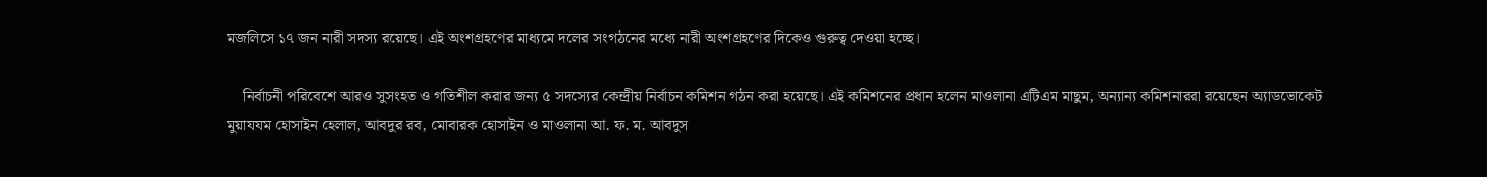মজলিসে ১৭ জন নারী সদস্য রয়েছে। এই অংশগ্রহণের মাধ্যমে দলের সংগঠনের মধ্যে নারী অংশগ্রহণের দিকেও গুরুত্ব দেওয়া হচ্ছে।

    নির্বাচনী পরিবেশে আরও সুসংহত ও গতিশীল করার জন্য ৫ সদস্যের কেন্দ্রীয় নির্বাচন কমিশন গঠন করা হয়েছে। এই কমিশনের প্রধান হলেন মাওলানা এটিএম মাছুম, অন্যান্য কমিশনাররা রয়েছেন অ্যাডভোকেট মুয়াযযম হোসাইন হেলাল, আবদুর রব, মোবারক হোসাইন ও মাওলানা আ. ফ. ম. আবদুস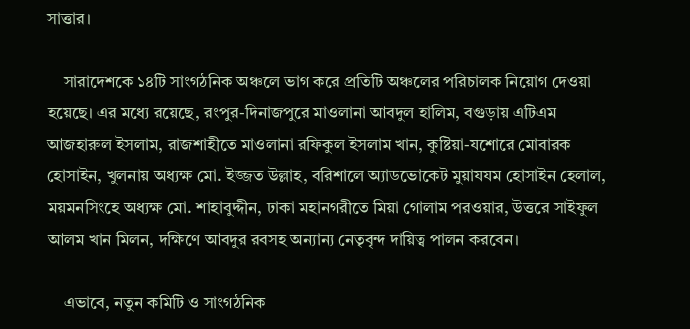সাত্তার।

    সারাদেশকে ১৪টি সাংগঠনিক অঞ্চলে ভাগ করে প্রতিটি অঞ্চলের পরিচালক নিয়োগ দেওয়া হয়েছে। এর মধ্যে রয়েছে, রংপুর-দিনাজপুরে মাওলানা আবদুল হালিম, বগুড়ায় এটিএম আজহারুল ইসলাম, রাজশাহীতে মাওলানা রফিকুল ইসলাম খান, কুষ্টিয়া-যশোরে মোবারক হোসাইন, খুলনায় অধ্যক্ষ মো. ইজ্জত উল্লাহ, বরিশালে অ্যাডভোকেট মুয়াযযম হোসাইন হেলাল, ময়মনসিংহে অধ্যক্ষ মো. শাহাবুদ্দীন, ঢাকা মহানগরীতে মিয়া গোলাম পরওয়ার, উত্তরে সাইফুল আলম খান মিলন, দক্ষিণে আবদুর রবসহ অন্যান্য নেতৃবৃন্দ দায়িত্ব পালন করবেন।

    এভাবে, নতুন কমিটি ও সাংগঠনিক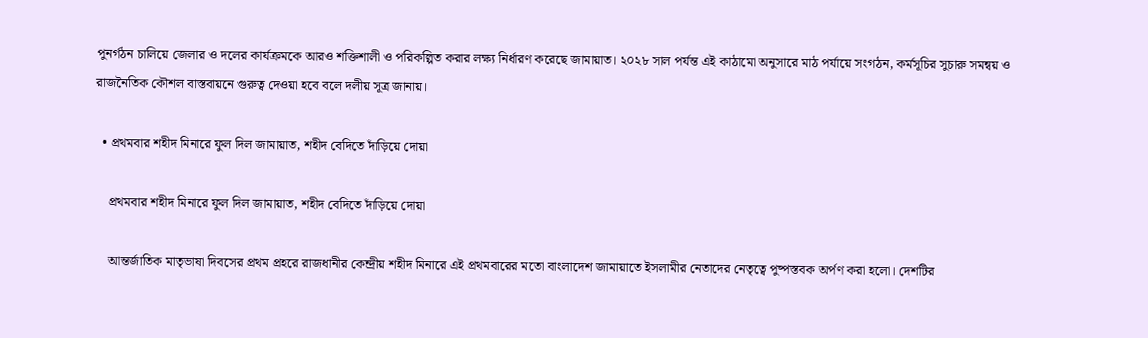পুনর্গঠন চালিয়ে জেলার ও দলের কার্যক্রমকে আরও শক্তিশালী ও পরিকল্পিত করার লক্ষ্য নির্ধারণ করেছে জামায়াত। ২০২৮ সাল পর্যন্ত এই কাঠামো অনুসারে মাঠ পর্যায়ে সংগঠন, কর্মসূচির সুচারু সমন্বয় ও রাজনৈতিক কৌশল বাস্তবায়নে গুরুত্ব দেওয়া হবে বলে দলীয় সূত্র জানায়।

  • প্রথমবার শহীদ মিনারে ফুল দিল জামায়াত, শহীদ বেদিতে দাঁড়িয়ে দোয়া

    প্রথমবার শহীদ মিনারে ফুল দিল জামায়াত, শহীদ বেদিতে দাঁড়িয়ে দোয়া

    আন্তর্জাতিক মাতৃভাষা দিবসের প্রথম প্রহরে রাজধানীর কেন্দ্রীয় শহীদ মিনারে এই প্রথমবারের মতো বাংলাদেশ জামায়াতে ইসলামীর নেতাদের নেতৃত্বে পুষ্পস্তবক অর্পণ করা হলো। দেশটির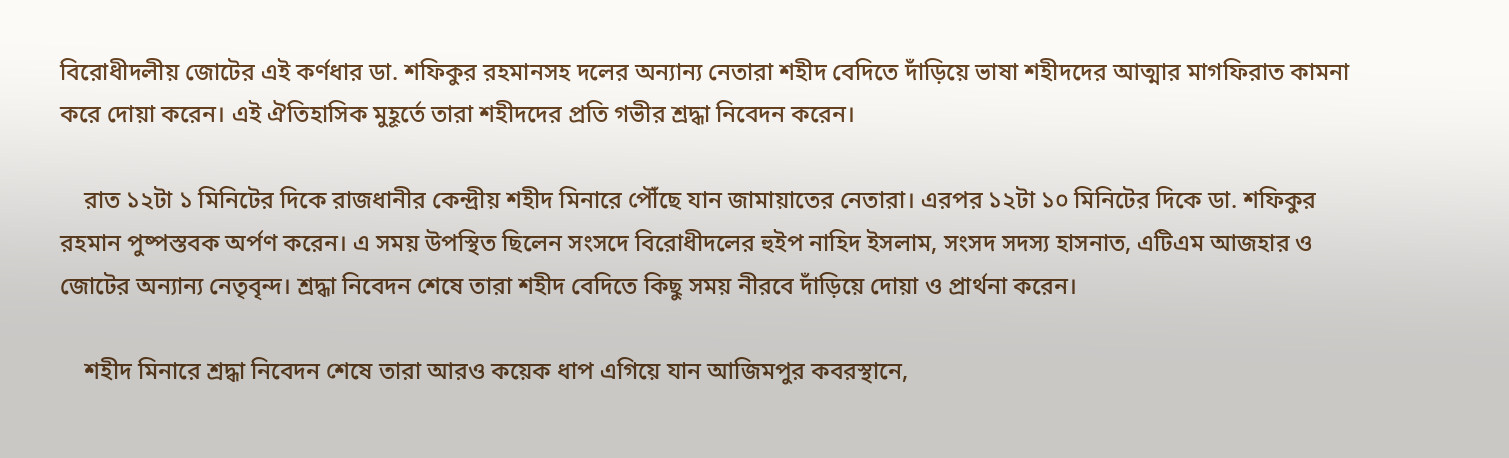বিরোধীদলীয় জোটের এই কর্ণধার ডা. শফিকুর রহমানসহ দলের অন্যান্য নেতারা শহীদ বেদিতে দাঁড়িয়ে ভাষা শহীদদের আত্মার মাগফিরাত কামনা করে দোয়া করেন। এই ঐতিহাসিক মুহূর্তে তারা শহীদদের প্রতি গভীর শ্রদ্ধা নিবেদন করেন।

    রাত ১২টা ১ মিনিটের দিকে রাজধানীর কেন্দ্রীয় শহীদ মিনারে পৌঁছে যান জামায়াতের নেতারা। এরপর ১২টা ১০ মিনিটের দিকে ডা. শফিকুর রহমান পুষ্পস্তবক অর্পণ করেন। এ সময় উপস্থিত ছিলেন সংসদে বিরোধীদলের হুইপ নাহিদ ইসলাম, সংসদ সদস্য হাসনাত, এটিএম আজহার ও জোটের অন্যান্য নেতৃবৃন্দ। শ্রদ্ধা নিবেদন শেষে তারা শহীদ বেদিতে কিছু সময় নীরবে দাঁড়িয়ে দোয়া ও প্রার্থনা করেন।

    শহীদ মিনারে শ্রদ্ধা নিবেদন শেষে তারা আরও কয়েক ধাপ এগিয়ে যান আজিমপুর কবরস্থানে,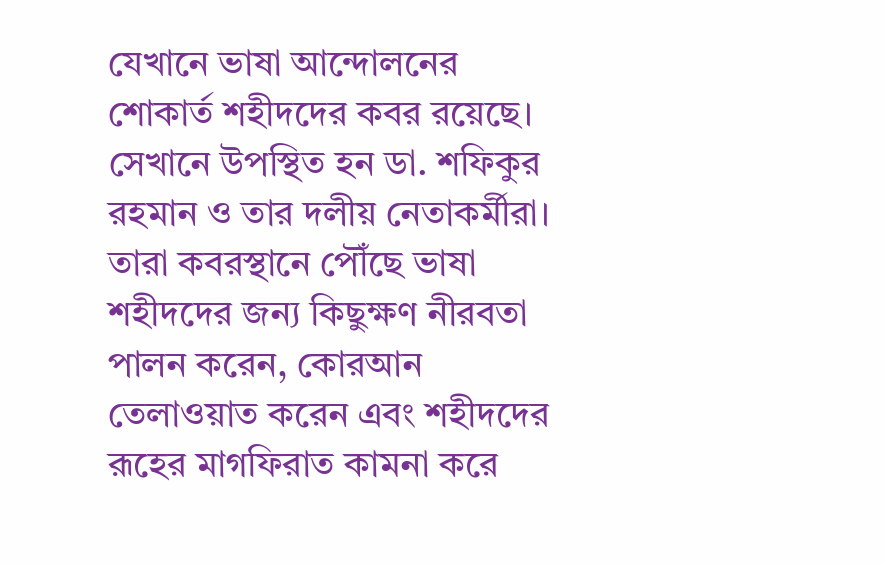যেখানে ভাষা আন্দোলনের শোকার্ত শহীদদের কবর রয়েছে। সেখানে উপস্থিত হন ডা. শফিকুর রহমান ও তার দলীয় নেতাকর্মীরা। তারা কবরস্থানে পৌঁছে ভাষা শহীদদের জন্য কিছুক্ষণ নীরবতা পালন করেন, কোরআন তেলাওয়াত করেন এবং শহীদদের রূহের মাগফিরাত কামনা করে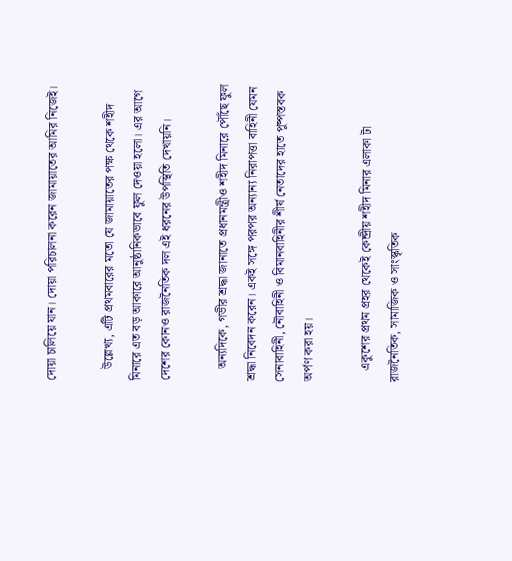দোয়া চালিয়ে যান। দোয়া পরিচালনা করেন জামায়াতের আমির নিজেই।

    উল্লেখ্য, এটি প্রথমবারের মতো যে জামায়াতের পক্ষ থেকে শহীদ মিনারে এত বড় আকারে আনুষ্ঠানিকভাবে ফুল দেওয়া হলো। এর আগে দেশের কোনও রাজনৈতিক দল এই ধরনের উপস্থিতি দেখায়নি।

    অন্যদিকে, গভীর শ্রদ্ধা জানাতে প্রধানমন্ত্রীও শহীদ মিনারে পৌঁছে ফুল শ্রদ্ধা নিবেদন করেন। একই সঙ্গে পরপর অন্যান্য নিরাপত্তা বাহিনী যেমন সেনাবাহিনী, নৌবাহিনী ও বিমানবাহিনীর শীর্ষ নেতাদের হাতে পুষ্পস্তবক অর্পণ করা হয়।

    একুশের প্রথম প্রহর থেকেই কেন্দ্রীয় শহীদ মিনার এলাকা টা রাজনৈতিক, সামাজিক ও সাংস্কৃতিক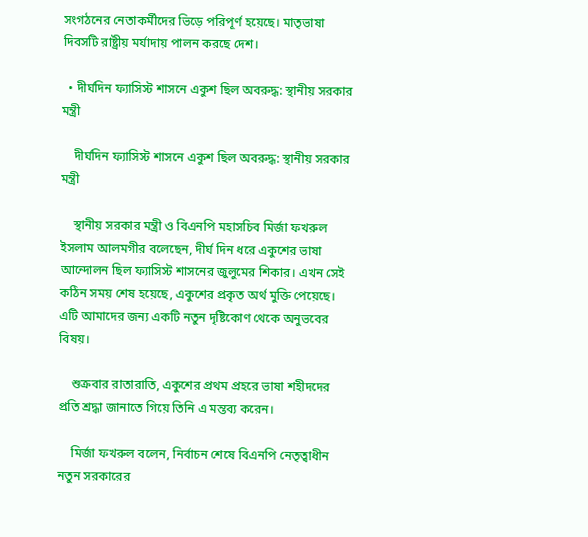সংগঠনের নেতাকর্মীদের ভিড়ে পরিপূর্ণ হয়েছে। মাতৃভাষা দিবসটি রাষ্ট্রীয় মর্যাদায় পালন করছে দেশ।

  • দীর্ঘদিন ফ্যাসিস্ট শাসনে একুশ ছিল অবরুদ্ধ: স্থানীয় সরকার মন্ত্রী

    দীর্ঘদিন ফ্যাসিস্ট শাসনে একুশ ছিল অবরুদ্ধ: স্থানীয় সরকার মন্ত্রী

    স্থানীয় সরকার মন্ত্রী ও বিএনপি মহাসচিব মির্জা ফখরুল ইসলাম আলমগীর বলেছেন, দীর্ঘ দিন ধরে একুশের ভাষা আন্দোলন ছিল ফ্যাসিস্ট শাসনের জুলুমের শিকার। এখন সেই কঠিন সময় শেষ হয়েছে, একুশের প্রকৃত অর্থ মুক্তি পেয়েছে। এটি আমাদের জন্য একটি নতুন দৃষ্টিকোণ থেকে অনুভবের বিষয়।

    শুক্রবার রাতারাতি, একুশের প্রথম প্রহরে ভাষা শহীদদের প্রতি শ্রদ্ধা জানাতে গিয়ে তিনি এ মন্তব্য করেন।

    মির্জা ফখরুল বলেন, নির্বাচন শেষে বিএনপি নেতৃত্বাধীন নতুন সরকারের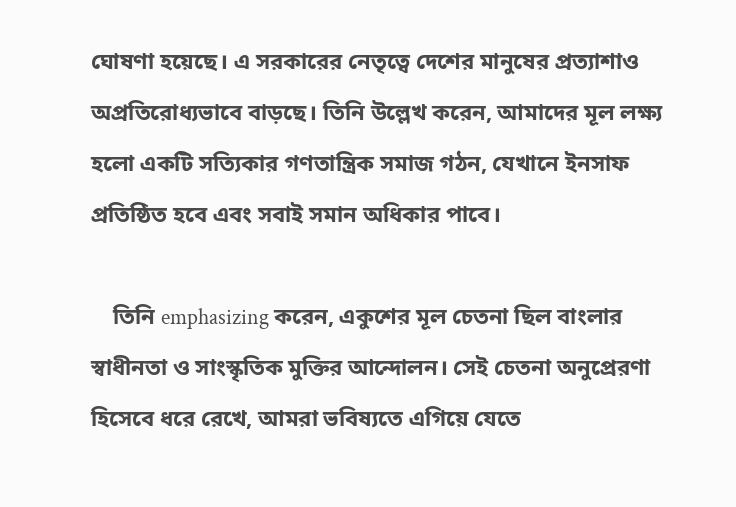ঘোষণা হয়েছে। এ সরকারের নেতৃত্বে দেশের মানুষের প্রত্যাশাও অপ্রতিরোধ্যভাবে বাড়ছে। তিনি উল্লেখ করেন, আমাদের মূল লক্ষ্য হলো একটি সত্যিকার গণতান্ত্রিক সমাজ গঠন, যেখানে ইনসাফ প্রতিষ্ঠিত হবে এবং সবাই সমান অধিকার পাবে।

    তিনি emphasizing করেন, একুশের মূল চেতনা ছিল বাংলার স্বাধীনতা ও সাংস্কৃতিক মুক্তির আন্দোলন। সেই চেতনা অনুপ্রেরণা হিসেবে ধরে রেখে, আমরা ভবিষ্যতে এগিয়ে যেতে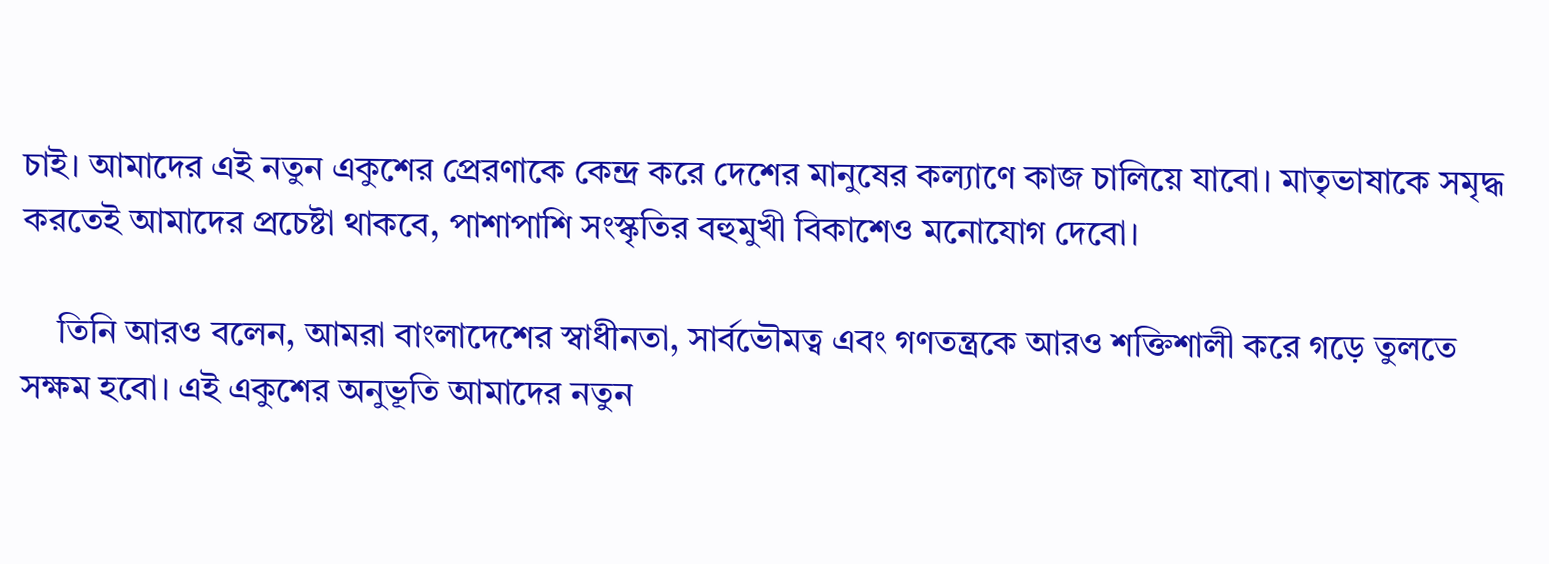চাই। আমাদের এই নতুন একুশের প্রেরণাকে কেন্দ্র করে দেশের মানুষের কল্যাণে কাজ চালিয়ে যাবো। মাতৃভাষাকে সমৃদ্ধ করতেই আমাদের প্রচেষ্টা থাকবে, পাশাপাশি সংস্কৃতির বহুমুখী বিকাশেও মনোযোগ দেবো।

    তিনি আরও বলেন, আমরা বাংলাদেশের স্বাধীনতা, সার্বভৌমত্ব এবং গণতন্ত্রকে আরও শক্তিশালী করে গড়ে তুলতে সক্ষম হবো। এই একুশের অনুভূতি আমাদের নতুন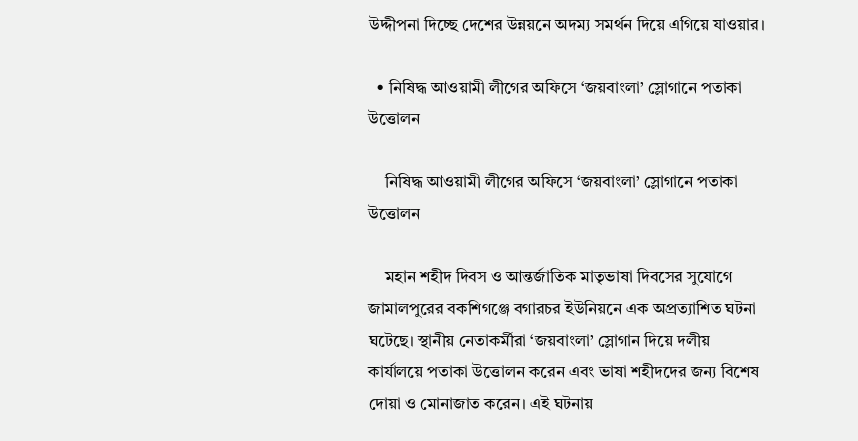উদ্দীপনা দিচ্ছে দেশের উন্নয়নে অদম্য সমর্থন দিয়ে এগিয়ে যাওয়ার।

  • নিষিদ্ধ আওয়ামী লীগের অফিসে ‘জয়বাংলা’ স্লোগানে পতাকা উত্তোলন

    নিষিদ্ধ আওয়ামী লীগের অফিসে ‘জয়বাংলা’ স্লোগানে পতাকা উত্তোলন

    মহান শহীদ দিবস ও আন্তর্জাতিক মাতৃভাষা দিবসের সুযোগে জামালপুরের বকশিগঞ্জে বগারচর ইউনিয়নে এক অপ্রত্যাশিত ঘটনা ঘটেছে। স্থানীয় নেতাকর্মীরা ‘জয়বাংলা’ স্লোগান দিয়ে দলীয় কার্যালয়ে পতাকা উত্তোলন করেন এবং ভাষা শহীদদের জন্য বিশেষ দোয়া ও মোনাজাত করেন। এই ঘটনায়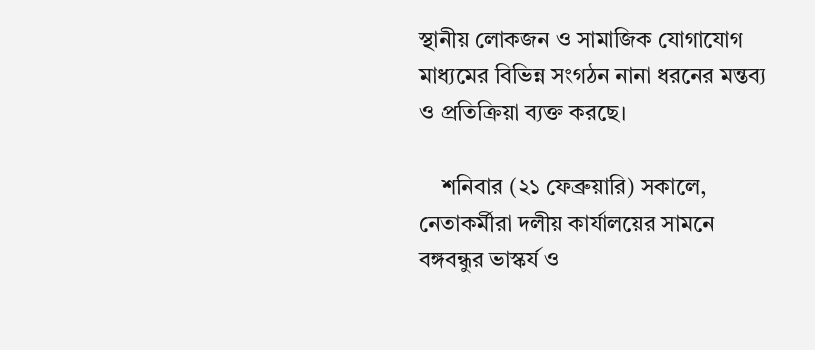স্থানীয় লোকজন ও সামাজিক যোগাযোগ মাধ্যমের বিভিন্ন সংগঠন নানা ধরনের মন্তব্য ও প্রতিক্রিয়া ব্যক্ত করছে।

    শনিবার (২১ ফেব্রুয়ারি) সকালে, নেতাকর্মীরা দলীয় কার্যালয়ের সামনে বঙ্গবন্ধুর ভাস্কর্য ও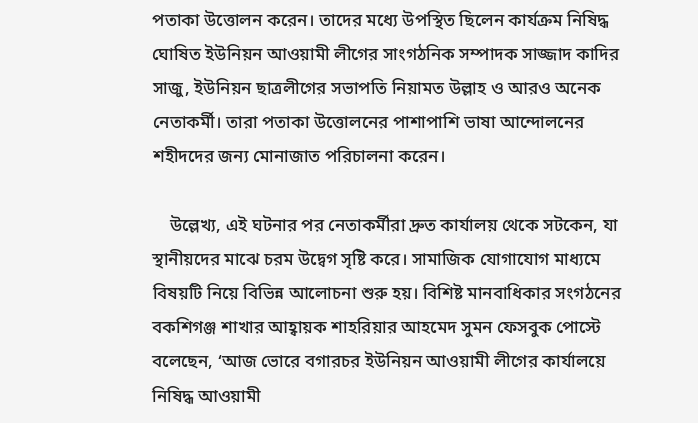পতাকা উত্তোলন করেন। তাদের মধ্যে উপস্থিত ছিলেন কার্যক্রম নিষিদ্ধ ঘোষিত ইউনিয়ন আওয়ামী লীগের সাংগঠনিক সম্পাদক সাজ্জাদ কাদির সাজু, ইউনিয়ন ছাত্রলীগের সভাপতি নিয়ামত উল্লাহ ও আরও অনেক নেতাকর্মী। তারা পতাকা উত্তোলনের পাশাপাশি ভাষা আন্দোলনের শহীদদের জন্য মোনাজাত পরিচালনা করেন।

    উল্লেখ্য, এই ঘটনার পর নেতাকর্মীরা দ্রুত কার্যালয় থেকে সটকেন, যা স্থানীয়দের মাঝে চরম উদ্বেগ সৃষ্টি করে। সামাজিক যোগাযোগ মাধ্যমে বিষয়টি নিয়ে বিভিন্ন আলোচনা শুরু হয়। বিশিষ্ট মানবাধিকার সংগঠনের বকশিগঞ্জ শাখার আহ্বায়ক শাহরিয়ার আহমেদ সুমন ফেসবুক পোস্টে বলেছেন, ‘আজ ভোরে বগারচর ইউনিয়ন আওয়ামী লীগের কার্যালয়ে নিষিদ্ধ আওয়ামী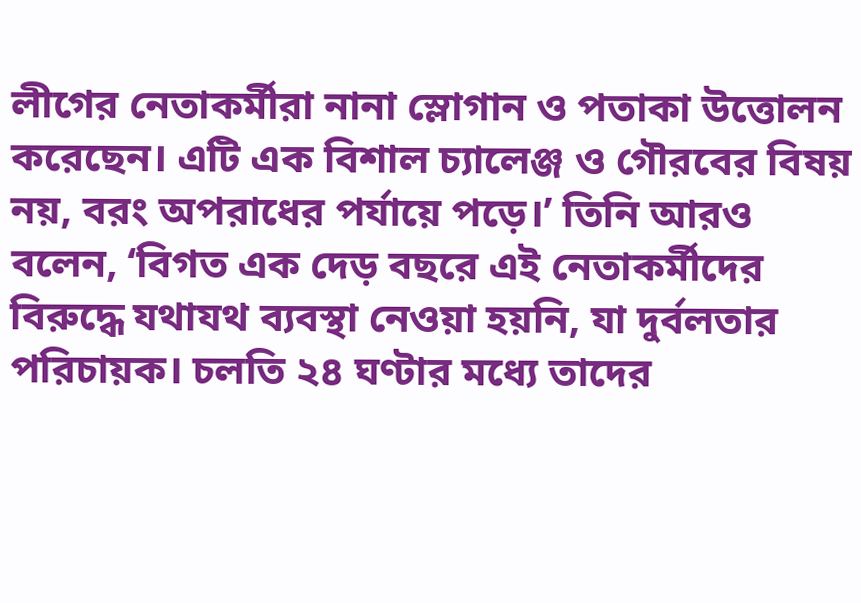লীগের নেতাকর্মীরা নানা স্লোগান ও পতাকা উত্তোলন করেছেন। এটি এক বিশাল চ্যালেঞ্জ ও গৌরবের বিষয় নয়, বরং অপরাধের পর্যায়ে পড়ে।’ তিনি আরও বলেন, ‘বিগত এক দেড় বছরে এই নেতাকর্মীদের বিরুদ্ধে যথাযথ ব্যবস্থা নেওয়া হয়নি, যা দুর্বলতার পরিচায়ক। চলতি ২৪ ঘণ্টার মধ্যে তাদের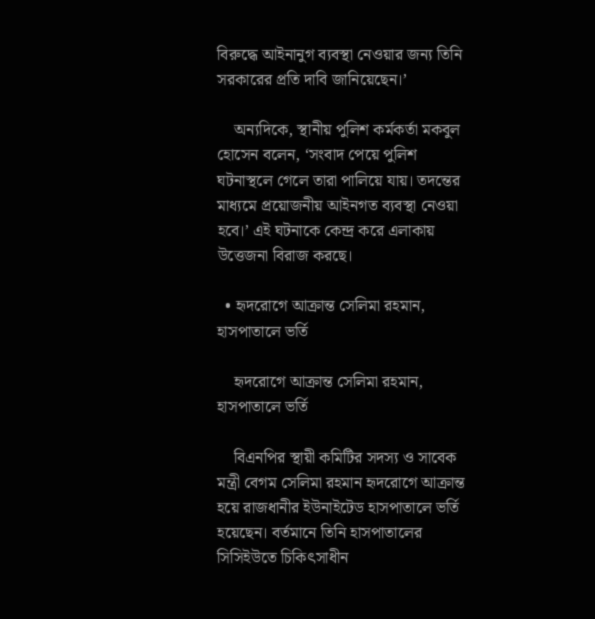বিরুদ্ধে আইনানুগ ব্যবস্থা নেওয়ার জন্য তিনি সরকারের প্রতি দাবি জানিয়েছেন।’

    অন্যদিকে, স্থানীয় পুলিশ কর্মকর্তা মকবুল হোসেন বলেন, ‘সংবাদ পেয়ে পুলিশ ঘটনাস্থলে গেলে তারা পালিয়ে যায়। তদন্তের মাধ্যমে প্রয়োজনীয় আইনগত ব্যবস্থা নেওয়া হবে।’ এই ঘটনাকে কেন্দ্র করে এলাকায় উত্তেজনা বিরাজ করছে।

  • হৃদরোগে আক্রান্ত সেলিমা রহমান, হাসপাতালে ভর্তি

    হৃদরোগে আক্রান্ত সেলিমা রহমান, হাসপাতালে ভর্তি

    বিএনপির স্থায়ী কমিটির সদস্য ও সাবেক মন্ত্রী বেগম সেলিমা রহমান হৃদরোগে আক্রান্ত হয়ে রাজধানীর ইউনাইটেড হাসপাতালে ভর্তি হয়েছেন। বর্তমানে তিনি হাসপাতালের সিসিইউতে চিকিৎসাধীন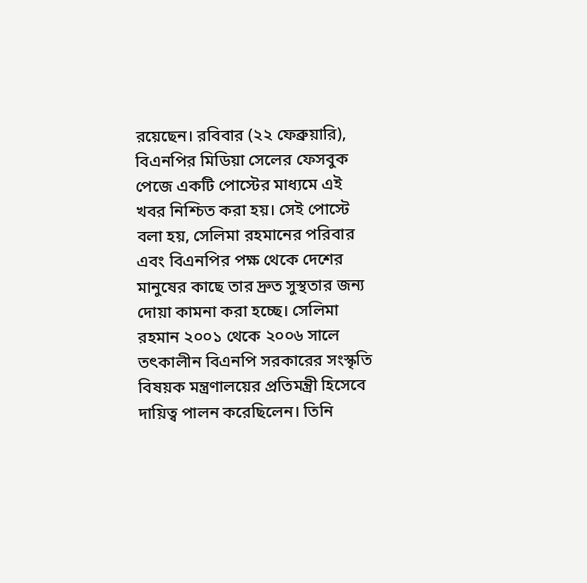রয়েছেন। রবিবার (২২ ফেব্রুয়ারি), বিএনপির মিডিয়া সেলের ফেসবুক পেজে একটি পোস্টের মাধ্যমে এই খবর নিশ্চিত করা হয়। সেই পোস্টে বলা হয়, সেলিমা রহমানের পরিবার এবং বিএনপির পক্ষ থেকে দেশের মানুষের কাছে তার দ্রুত সুস্থতার জন্য দোয়া কামনা করা হচ্ছে। সেলিমা রহমান ২০০১ থেকে ২০০৬ সালে তৎকালীন বিএনপি সরকারের সংস্কৃতি বিষয়ক মন্ত্রণালয়ের প্রতিমন্ত্রী হিসেবে দায়িত্ব পালন করেছিলেন। তিনি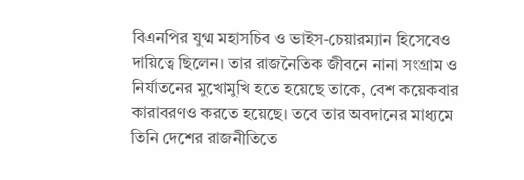বিএনপির যুগ্ম মহাসচিব ও ভাইস-চেয়ারম্যান হিসেবেও দায়িত্বে ছিলেন। তার রাজনৈতিক জীবনে নানা সংগ্রাম ও নির্যাতনের মুখোমুখি হতে হয়েছে তাকে, বেশ কয়েকবার কারাবরণও করতে হয়েছে। তবে তার অবদানের মাধ্যমে তিনি দেশের রাজনীতিতে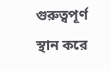গুরুত্বপূর্ণ স্থান করে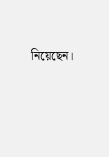নিয়েছেন।